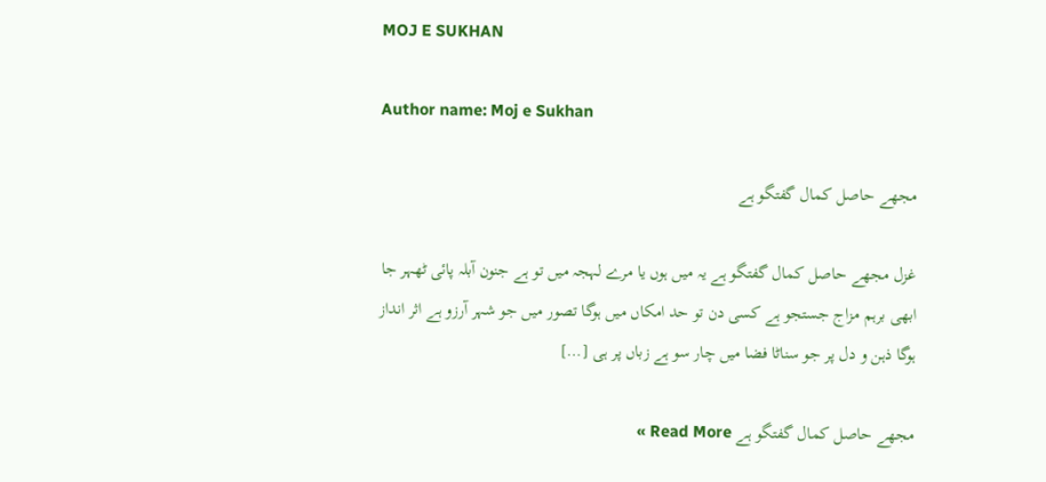MOJ E SUKHAN

Author name: Moj e Sukhan

مجھے حاصل کمال گفتگو ہے

غزل مجھے حاصل کمال گفتگو ہے یہ میں ہوں یا مرے لہجہ میں تو ہے جنون آبلہ پائی ٹھہر جا ابھی برہم مزاج جستجو ہے کسی دن تو حد امکاں میں ہوگا تصور میں جو شہر آرزو ہے اثر انداز ہوگا ذہن و دل پر جو سناٹا فضا میں چار سو ہے زباں پر ہی […]

مجھے حاصل کمال گفتگو ہے Read More »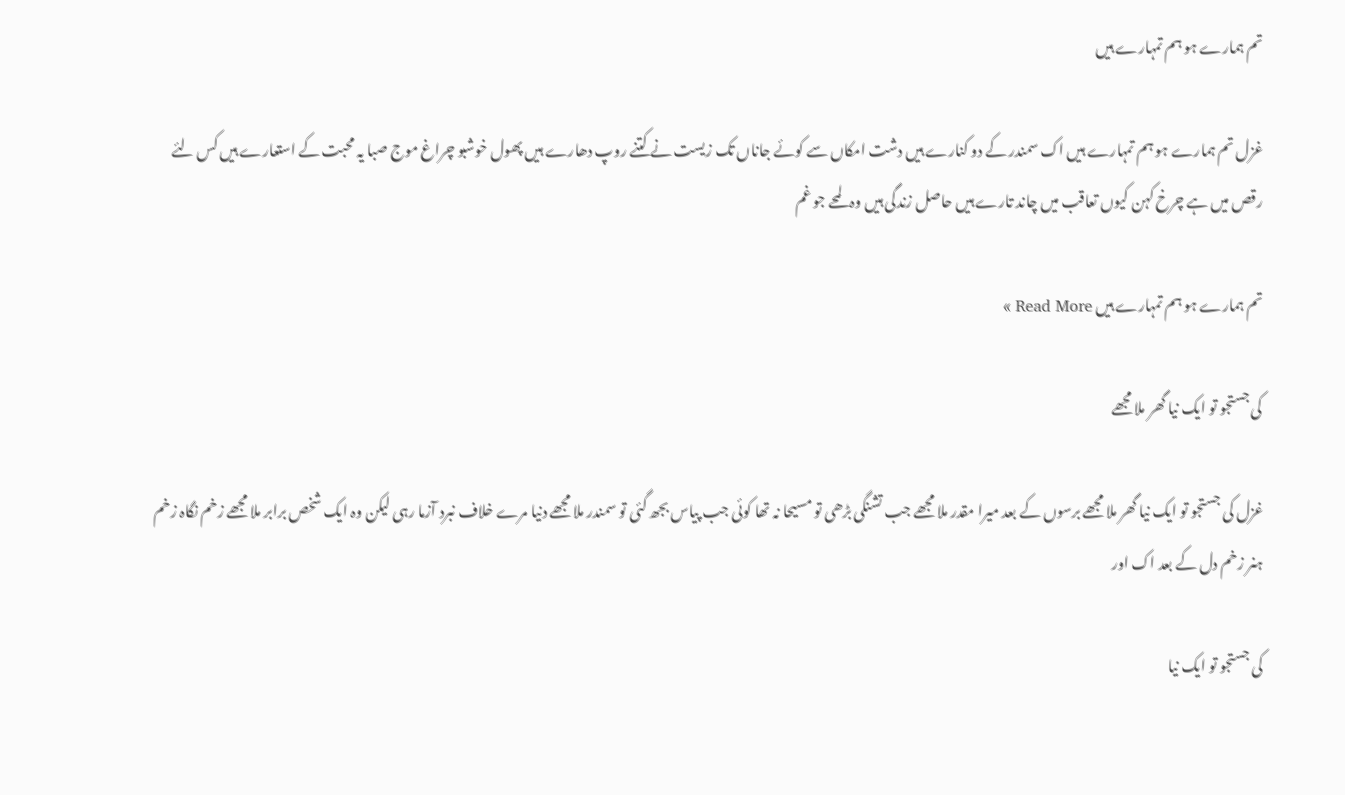تم ہمارے ہو ہم تمہارے ہیں

غزل تم ہمارے ہو ہم تمہارے ہیں اک سمندر کے دو کنارے ہیں دشت امکاں سے کوئے جاناں تک زیست نے کتنے روپ دھارے ہیں پھول خوشبو چراغ موج صبا یہ محبت کے استعارے ہیں کس لئے رقص میں ہے چرخ کہن کیوں تعاقب میں چاند تارے ہیں حاصل زندگی ہیں وہ لمحے جو غم

تم ہمارے ہو ہم تمہارے ہیں Read More »

کی جستجو تو ایک نیا گھر ملا مجھے

غزل کی جستجو تو ایک نیا گھر ملا مجھے برسوں کے بعد میرا مقدر ملا مجھے جب تشنگی بڑھی تو مسیحا نہ تھا کوئی جب پیاس بجھ گئی تو سمندر ملا مجھے دنیا مرے خلاف نبرد آزما رہی لیکن وہ ایک شخص برابر ملا مجھے زخم نگاہ زخم ہنر زخم دل کے بعد اک اور

کی جستجو تو ایک نیا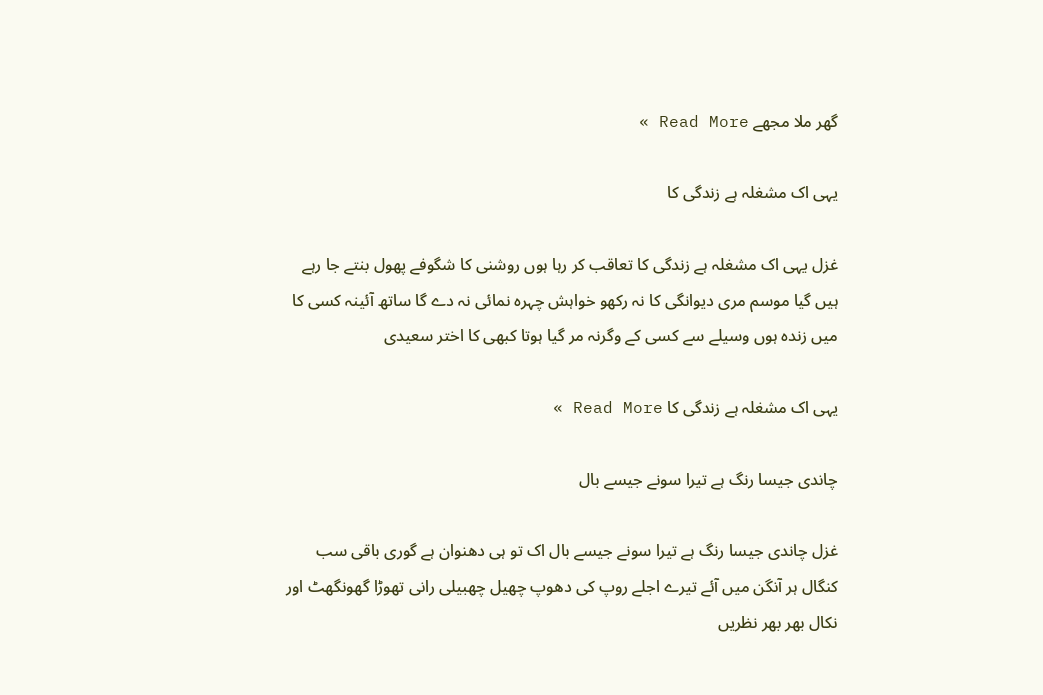گھر ملا مجھے Read More »

یہی اک مشغلہ ہے زندگی کا

غزل یہی اک مشغلہ ہے زندگی کا تعاقب کر رہا ہوں روشنی کا شگوفے پھول بنتے جا رہے ہیں گیا موسم مری دیوانگی کا نہ رکھو خواہش چہرہ نمائی نہ دے گا ساتھ آئینہ کسی کا میں زندہ ہوں وسیلے سے کسی کے وگرنہ مر گیا ہوتا کبھی کا اختر سعیدی

یہی اک مشغلہ ہے زندگی کا Read More »

چاندی جیسا رنگ ہے تیرا سونے جیسے بال

غزل چاندی جیسا رنگ ہے تیرا سونے جیسے بال اک تو ہی دھنوان ہے گوری باقی سب کنگال ہر آنگن میں آئے تیرے اجلے روپ کی دھوپ چھیل چھبیلی رانی تھوڑا گھونگھٹ اور نکال بھر بھر نظریں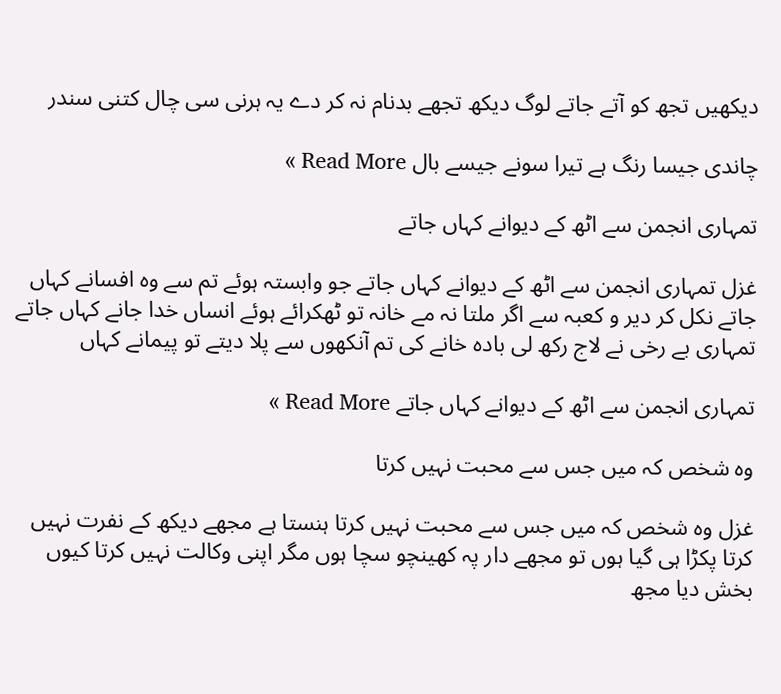دیکھیں تجھ کو آتے جاتے لوگ دیکھ تجھے بدنام نہ کر دے یہ ہرنی سی چال کتنی سندر

چاندی جیسا رنگ ہے تیرا سونے جیسے بال Read More »

تمہاری انجمن سے اٹھ کے دیوانے کہاں جاتے

غزل تمہاری انجمن سے اٹھ کے دیوانے کہاں جاتے جو وابستہ ہوئے تم سے وہ افسانے کہاں جاتے نکل کر دیر و کعبہ سے اگر ملتا نہ مے خانہ تو ٹھکرائے ہوئے انساں خدا جانے کہاں جاتے تمہاری بے رخی نے لاج رکھ لی بادہ خانے کی تم آنکھوں سے پلا دیتے تو پیمانے کہاں

تمہاری انجمن سے اٹھ کے دیوانے کہاں جاتے Read More »

وہ شخص کہ میں جس سے محبت نہیں کرتا

غزل وہ شخص کہ میں جس سے محبت نہیں کرتا ہنستا ہے مجھے دیکھ کے نفرت نہیں کرتا پکڑا ہی گیا ہوں تو مجھے دار پہ کھینچو سچا ہوں مگر اپنی وکالت نہیں کرتا کیوں بخش دیا مجھ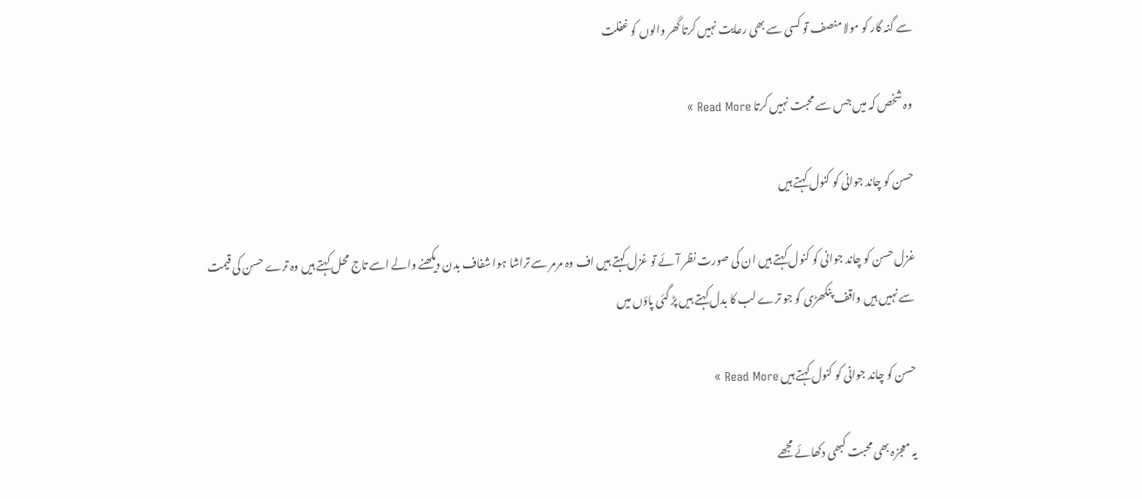سے گنہ گار کو مولا منصف تو کسی سے بھی رعایت نہیں کرتا گھر والوں کو غفلت

وہ شخص کہ میں جس سے محبت نہیں کرتا Read More »

حسن کو چاند جوانی کو کنول کہتے ہیں

غزل حسن کو چاند جوانی کو کنول کہتے ہیں ان کی صورت نظر آئے تو غزل کہتے ہیں اف وہ مرمر سے تراشا ہوا شفاف بدن دیکھنے والے اسے تاج محل کہتے ہیں وہ ترے حسن کی قیمت سے نہیں ہیں واقف پنکھڑی کو جو ترے لب کا بدل کہتے ہیں پڑ گئی پاؤں میں

حسن کو چاند جوانی کو کنول کہتے ہیں Read More »

یہ معجزہ بھی محبت کبھی دکھائے مجھے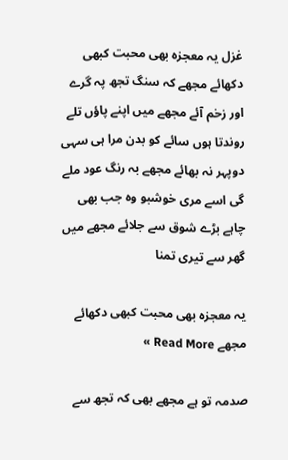غزل یہ معجزہ بھی محبت کبھی دکھائے مجھے کہ سنگ تجھ پہ گرے اور زخم آئے مجھے میں اپنے پاؤں تلے روندتا ہوں سائے کو بدن مرا ہی سہی دوپہر نہ بھائے مجھے بہ رنگ عود ملے گی اسے مری خوشبو وہ جب بھی چاہے بڑے شوق سے جلائے مجھے میں گھر سے تیری تمنا

یہ معجزہ بھی محبت کبھی دکھائے مجھے Read More »

صدمہ تو ہے مجھے بھی کہ تجھ سے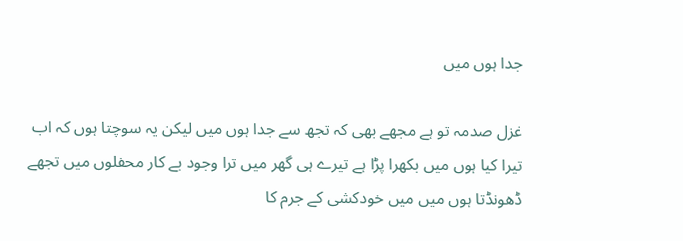جدا ہوں میں

غزل صدمہ تو ہے مجھے بھی کہ تجھ سے جدا ہوں میں لیکن یہ سوچتا ہوں کہ اب تیرا کیا ہوں میں بکھرا پڑا ہے تیرے ہی گھر میں ترا وجود بے کار محفلوں میں تجھے ڈھونڈتا ہوں میں میں خودکشی کے جرم کا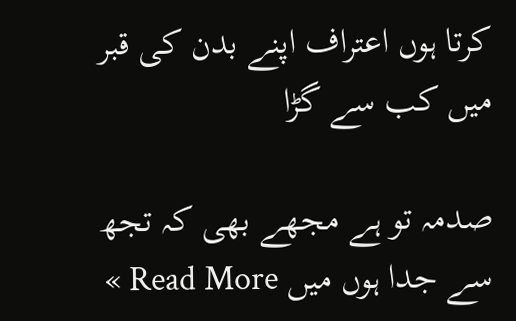کرتا ہوں اعتراف اپنے بدن کی قبر میں کب سے گڑا

صدمہ تو ہے مجھے بھی کہ تجھ سے جدا ہوں میں Read More »